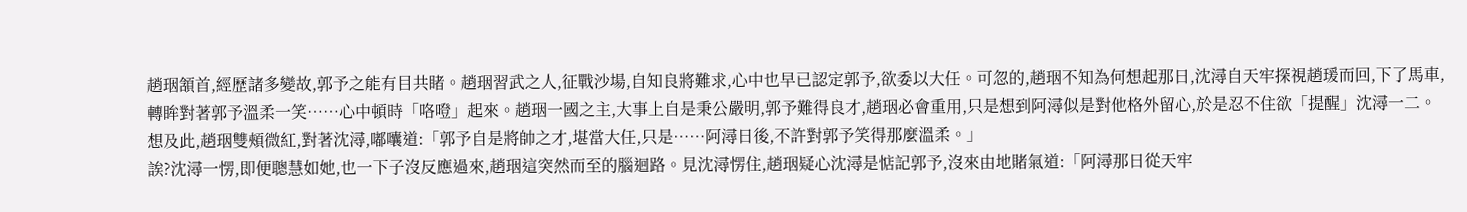趙珚頷首,經歷諸多變故,郭予之能有目共睹。趙珚習武之人,征戰沙場,自知良將難求,心中也早已認定郭予,欲委以大任。可忽的,趙珚不知為何想起那日,沈潯自天牢探視趙瑗而回,下了馬車,轉眸對著郭予溫柔一笑……心中頓時「咯噔」起來。趙珚一國之主,大事上自是秉公嚴明,郭予難得良才,趙珚必會重用,只是想到阿潯似是對他格外留心,於是忍不住欲「提醒」沈潯一二。
想及此,趙珚雙頰微紅,對著沈潯,嘟囔道:「郭予自是將帥之才,堪當大任,只是……阿潯日後,不許對郭予笑得那麼溫柔。」
誒?沈潯一愣,即便聰慧如她,也一下子沒反應過來,趙珚這突然而至的腦迴路。見沈潯愣住,趙珚疑心沈潯是惦記郭予,沒來由地賭氣道:「阿潯那日從天牢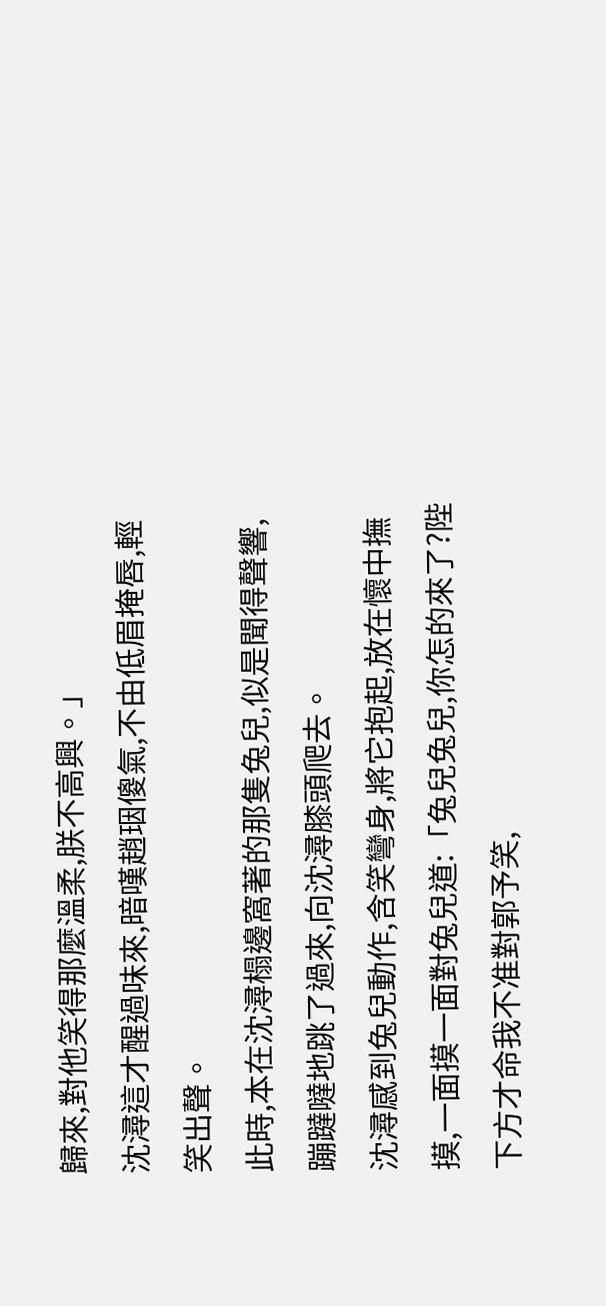歸來,對他笑得那麼溫柔,朕不高興。」
沈潯這才醒過味來,暗嘆趙珚傻氣,不由低眉掩唇,輕笑出聲。
此時,本在沈潯榻邊窩著的那隻兔兒,似是聞得聲響,蹦躂噠地跳了過來,向沈潯膝頭爬去。
沈潯感到兔兒動作,含笑彎身,將它抱起,放在懷中撫摸,一面摸一面對兔兒道:「兔兒兔兒,你怎的來了?陛下方才命我不准對郭予笑,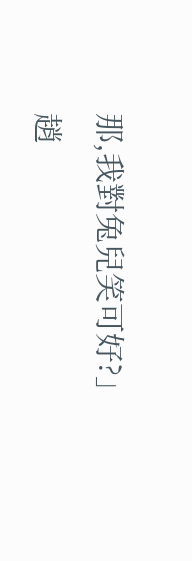那,我對兔兒笑可好?」
趙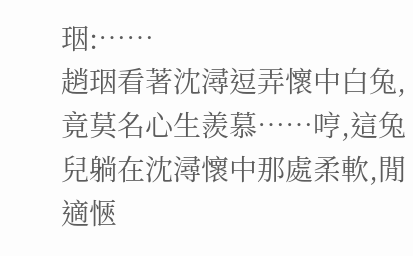珚:……
趙珚看著沈潯逗弄懷中白兔,竟莫名心生羨慕……哼,這兔兒躺在沈潯懷中那處柔軟,閒適愜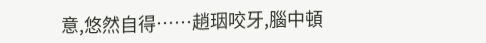意,悠然自得……趙珚咬牙,腦中頓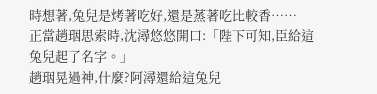時想著,兔兒是烤著吃好,還是蒸著吃比較香……
正當趙珚思索時,沈潯悠悠開口:「陛下可知,臣給這兔兒起了名字。」
趙珚晃過神,什麼?阿潯還給這兔兒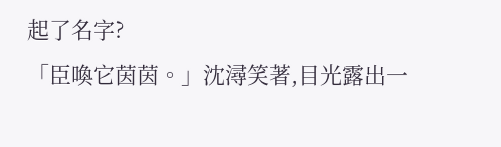起了名字?
「臣喚它茵茵。」沈潯笑著,目光露出一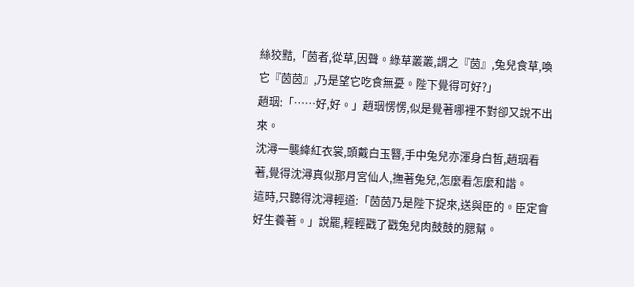絲狡黠,「茵者,從草,因聲。綠草叢叢,謂之『茵』,兔兒食草,喚它『茵茵』,乃是望它吃食無憂。陛下覺得可好?」
趙珚:「……好,好。」趙珚愣愣,似是覺著哪裡不對卻又說不出來。
沈潯一襲絳紅衣裳,頭戴白玉簪,手中兔兒亦渾身白皙,趙珚看著,覺得沈潯真似那月宮仙人,撫著兔兒,怎麼看怎麼和諧。
這時,只聽得沈潯輕道:「茵茵乃是陛下捉來,送與臣的。臣定會好生養著。」說罷,輕輕戳了戳兔兒肉鼓鼓的腮幫。